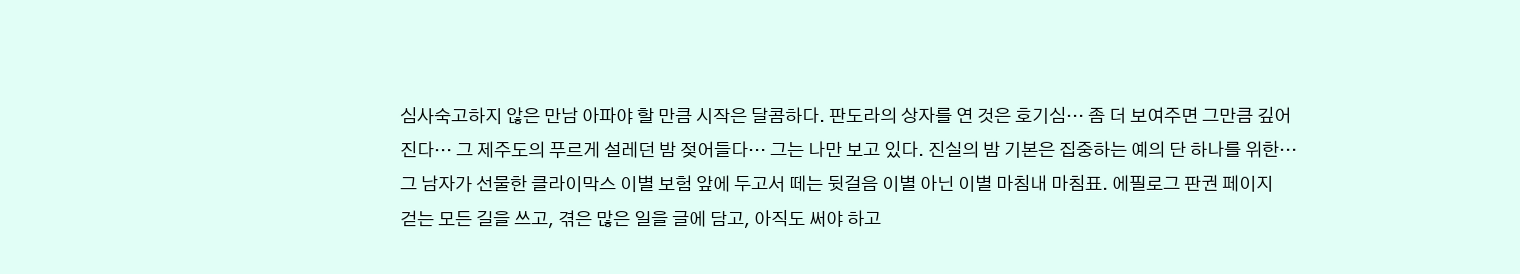심사숙고하지 않은 만남 아파야 할 만큼 시작은 달콤하다. 판도라의 상자를 연 것은 호기심… 좀 더 보여주면 그만큼 깊어진다… 그 제주도의 푸르게 설레던 밤 젖어들다… 그는 나만 보고 있다. 진실의 밤 기본은 집중하는 예의 단 하나를 위한… 그 남자가 선물한 클라이막스 이별 보험 앞에 두고서 떼는 뒷걸음 이별 아닌 이별 마침내 마침표. 에필로그 판권 페이지
걷는 모든 길을 쓰고, 겪은 많은 일을 글에 담고, 아직도 써야 하고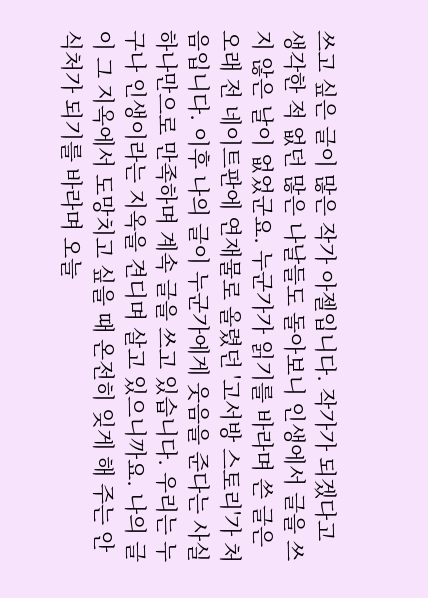쓰고 싶은 글이 많은 작가 아젤입니다. 작가가 되겠다고 생각한 적 없던 많은 나날들도 돌아보니 인생에서 글을 쓰지 않은 날이 없었군요. 누군가가 읽기를 바라며 쓴 글은 오래 전 네이트판에 연재물로 올렸던 '고서방 스토리'가 처음입니다. 이후 나의 글이 누군가에게 웃음을 준다는 사실 하나만으로 만족하며 계속 글을 쓰고 있습니다. 우리는 누구나 인생이라는 지옥을 견디며 살고 있으니까요. 나의 글이 그 지옥에서 도망치고 싶을 때 온전히 잊게 해 주는 안식처가 되기를 바라며 오늘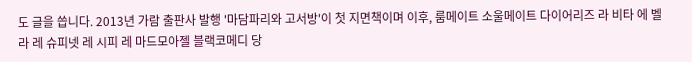도 글을 씁니다. 2013년 가람 출판사 발행 '마담파리와 고서방'이 첫 지면책이며 이후, 룸메이트 소울메이트 다이어리즈 라 비타 에 벨라 레 슈피넷 레 시피 레 마드모아젤 블랙코메디 당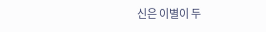신은 이별이 두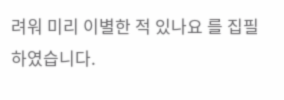려워 미리 이별한 적 있나요 를 집필하였습니다.